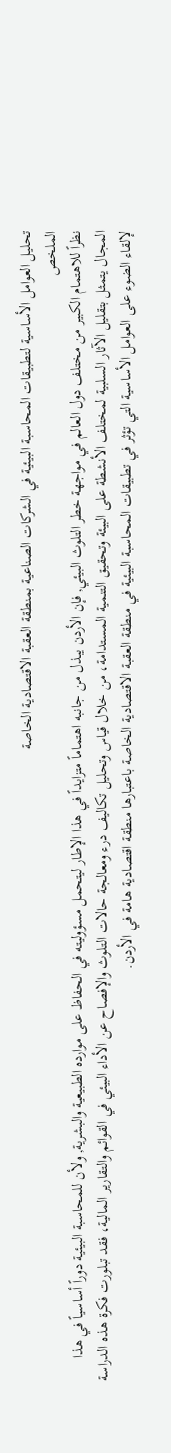تحليل العوامل الأساسية لتطبيقات المحاسبة البيئية في الشركات الصناعية بمنطقة العقبة الاقتصادية الخاصة
الملخص
نظراً للاهتمام الكبير من مختلف دول العالم في مواجهة خطر التلوث البيئي, فإن الأردن يبذل من جانبه اهتماماً متزايداً في هذا الإطار ليتحمل مسؤوليته في الحفاظ على موارده الطبيعية والبشرية, ولأن للمحاسبة البيئية دوراً أساسياً في هذا المجال يتمثل بتقليل الآثار السلبية لمختلف الأنشطة على البيئة وتحقيق التنمية المستدامة، من خلال قياس وتحليل تكاليف درء ومعالجة حالات التلوث والإفصاح عن الأداء البيئي في القوائم والتقارير المالية، فقد تبلورت فكرة هذه الدراسة لإلقاء الضوء على العوامل الأساسية التي تؤثر في تطبيقات المحاسبة البيئية في منطقة العقبة الاقتصادية الخاصة باعتبارها منطقة اقتصادية هامة في الأردن.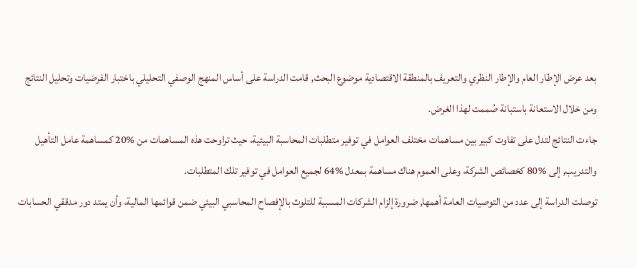بعد عرض الإطار العام والإطار النظري والتعريف بالمنطقة الاقتصادية موضوع البحث, قامت الدراسة على أساس المنهج الوصفي التحليلي باختبار الفرضيات وتحليل النتائج ومن خلال الاستعانة باستبانة صُممت لهذا الغرض.
جاءت النتائج لتدل على تفاوت كبير بين مساهمات مختلف العوامل في توفير متطلبات المحاسبة البيئية، حيث تراوحت هذه المساهمات من %20 كمساهمة عامل التأهيل والتدريب, إلى %80 كخصائص الشركة، وعلى العموم هناك مساهمة بمعدل %64 لجميع العوامل في توفير تلك المتطلبات.
توصلت الدراسة إلى عدد من التوصيات العامة أهمها, ضرورة إلزام الشركات المسببة للتلوث بالإفصاح المحاسبي البيئي ضمن قوائمها المالية، وأن يمتد دور مدققي الحسابات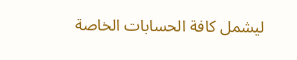ليشمل كافة الحسابات الخاصة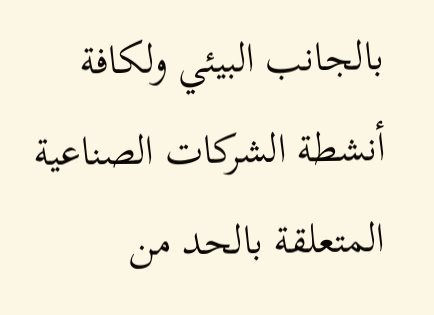بالجانب البيئي ولكافة أنشطة الشركات الصناعية المتعلقة بالحد من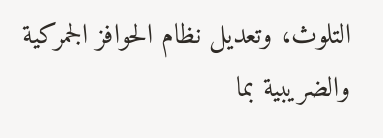التلوث، وتعديل نظام الحوافز الجمركية والضريبية بما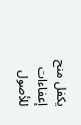يكفل منح إعفاءات للأصول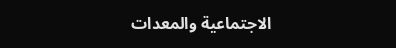الاجتماعية والمعدات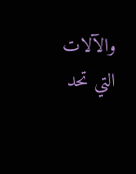والآلات التي تحد